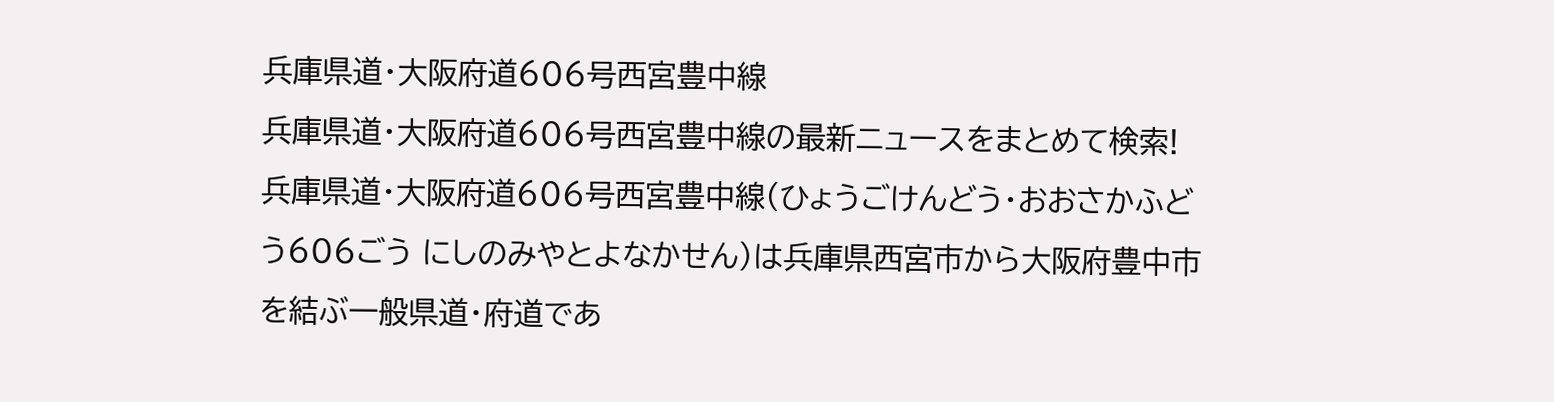兵庫県道・大阪府道606号西宮豊中線
兵庫県道・大阪府道606号西宮豊中線の最新ニュースをまとめて検索!
兵庫県道・大阪府道606号西宮豊中線(ひょうごけんどう・おおさかふどう606ごう にしのみやとよなかせん)は兵庫県西宮市から大阪府豊中市を結ぶ一般県道・府道であ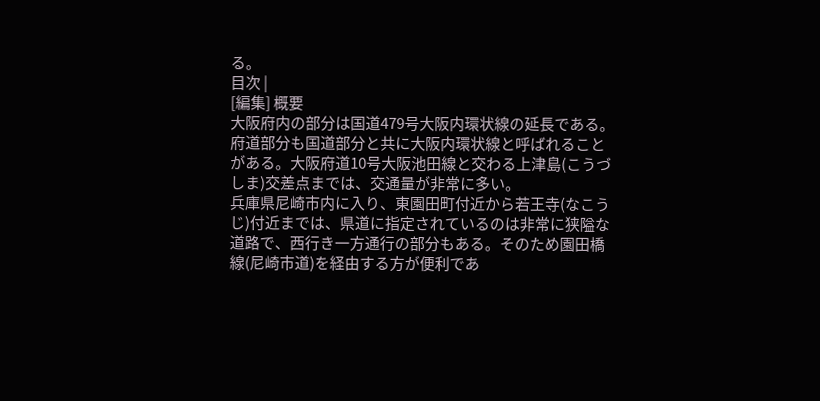る。
目次 |
[編集] 概要
大阪府内の部分は国道479号大阪内環状線の延長である。府道部分も国道部分と共に大阪内環状線と呼ばれることがある。大阪府道10号大阪池田線と交わる上津島(こうづしま)交差点までは、交通量が非常に多い。
兵庫県尼崎市内に入り、東園田町付近から若王寺(なこうじ)付近までは、県道に指定されているのは非常に狭隘な道路で、西行き一方通行の部分もある。そのため園田橋線(尼崎市道)を経由する方が便利であ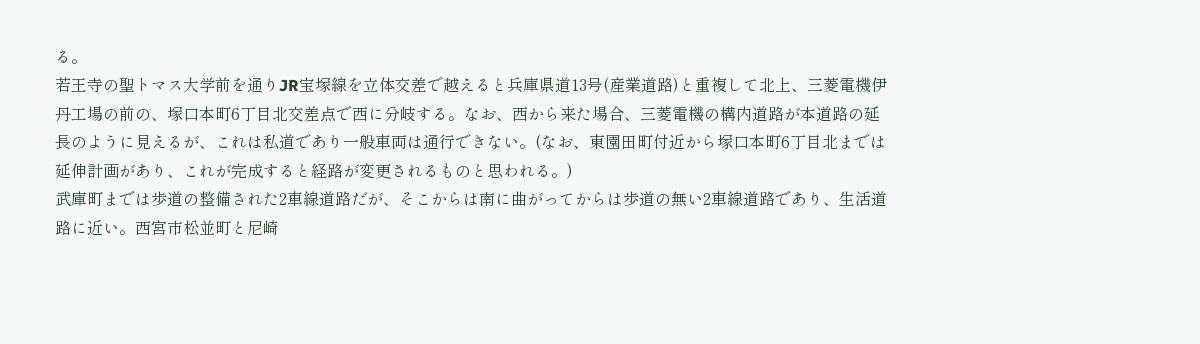る。
若王寺の聖トマス大学前を通りJR宝塚線を立体交差で越えると兵庫県道13号(産業道路)と重複して北上、三菱電機伊丹工場の前の、塚口本町6丁目北交差点で西に分岐する。なお、西から来た場合、三菱電機の構内道路が本道路の延長のように見えるが、これは私道であり一般車両は通行できない。(なお、東園田町付近から塚口本町6丁目北までは延伸計画があり、これが完成すると経路が変更されるものと思われる。)
武庫町までは歩道の整備された2車線道路だが、そこからは南に曲がってからは歩道の無い2車線道路であり、生活道路に近い。西宮市松並町と尼崎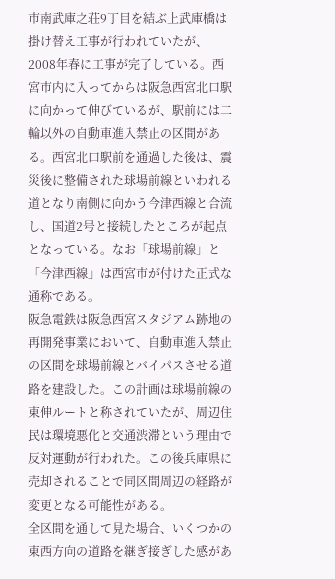市南武庫之荘9丁目を結ぶ上武庫橋は掛け替え工事が行われていたが、2008年春に工事が完了している。西宮市内に入ってからは阪急西宮北口駅に向かって伸びているが、駅前には二輪以外の自動車進入禁止の区間がある。西宮北口駅前を通過した後は、震災後に整備された球場前線といわれる道となり南側に向かう今津西線と合流し、国道2号と接続したところが起点となっている。なお「球場前線」と「今津西線」は西宮市が付けた正式な通称である。
阪急電鉄は阪急西宮スタジアム跡地の再開発事業において、自動車進入禁止の区間を球場前線とバイパスさせる道路を建設した。この計画は球場前線の東伸ルートと称されていたが、周辺住民は環境悪化と交通渋滞という理由で反対運動が行われた。この後兵庫県に売却されることで同区間周辺の経路が変更となる可能性がある。
全区間を通して見た場合、いくつかの東西方向の道路を継ぎ接ぎした感があ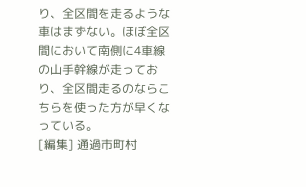り、全区間を走るような車はまずない。ほぼ全区間において南側に4車線の山手幹線が走っており、全区間走るのならこちらを使った方が早くなっている。
[編集] 通過市町村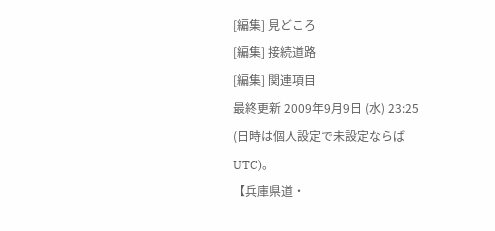[編集] 見どころ
[編集] 接続道路
[編集] 関連項目
最終更新 2009年9月9日 (水) 23:25 (日時は個人設定で未設定ならばUTC)。
【兵庫県道・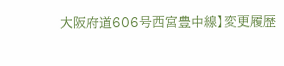大阪府道606号西宮豊中線】変更履歴